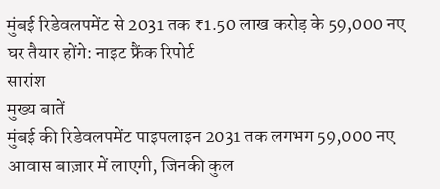मुंबई रिडेवलपमेंट से 2031 तक ₹1.50 लाख करोड़ के 59,000 नए घर तैयार होंगे: नाइट फ्रैंक रिपोर्ट
सारांश
मुख्य बातें
मुंबई की रिडेवलपमेंट पाइपलाइन 2031 तक लगभग 59,000 नए आवास बाज़ार में लाएगी, जिनकी कुल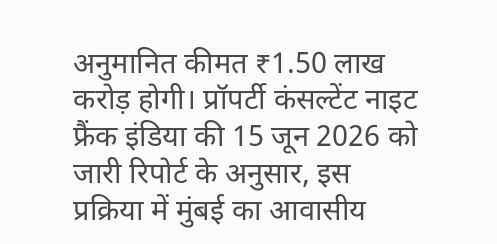अनुमानित कीमत ₹1.50 लाख करोड़ होगी। प्रॉपर्टी कंसल्टेंट नाइट फ्रैंक इंडिया की 15 जून 2026 को जारी रिपोर्ट के अनुसार, इस प्रक्रिया में मुंबई का आवासीय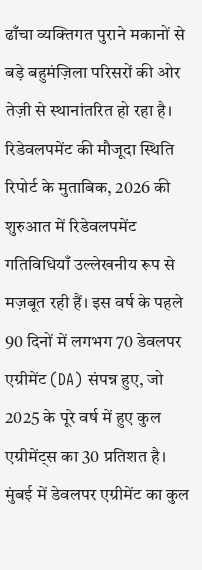ढाँचा व्यक्तिगत पुराने मकानों से बड़े बहुमंज़िला परिसरों की ओर तेज़ी से स्थानांतरित हो रहा है।
रिडेवलपमेंट की मौजूदा स्थिति
रिपोर्ट के मुताबिक, 2026 की शुरुआत में रिडेवलपमेंट गतिविधियाँ उल्लेखनीय रूप से मज़बूत रही हैं। इस वर्ष के पहले 90 दिनों में लगभग 70 डेवलपर एग्रीमेंट (DA) संपन्न हुए, जो 2025 के पूरे वर्ष में हुए कुल एग्रीमेंट्स का 30 प्रतिशत है। मुंबई में डेवलपर एग्रीमेंट का कुल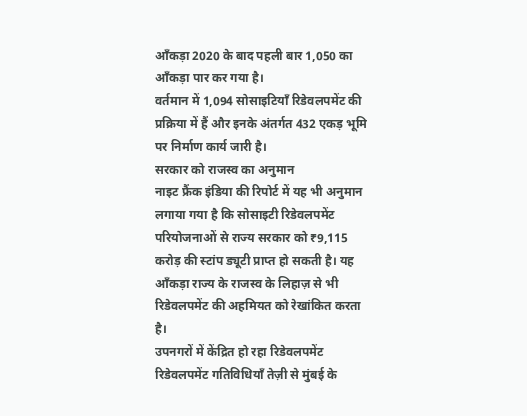आँकड़ा 2020 के बाद पहली बार 1,050 का आँकड़ा पार कर गया है।
वर्तमान में 1,094 सोसाइटियाँ रिडेवलपमेंट की प्रक्रिया में हैं और इनके अंतर्गत 432 एकड़ भूमि पर निर्माण कार्य जारी है।
सरकार को राजस्व का अनुमान
नाइट फ्रैंक इंडिया की रिपोर्ट में यह भी अनुमान लगाया गया है कि सोसाइटी रिडेवलपमेंट परियोजनाओं से राज्य सरकार को ₹9,115 करोड़ की स्टांप ड्यूटी प्राप्त हो सकती है। यह आँकड़ा राज्य के राजस्व के लिहाज़ से भी रिडेवलपमेंट की अहमियत को रेखांकित करता है।
उपनगरों में केंद्रित हो रहा रिडेवलपमेंट
रिडेवलपमेंट गतिविधियाँ तेज़ी से मुंबई के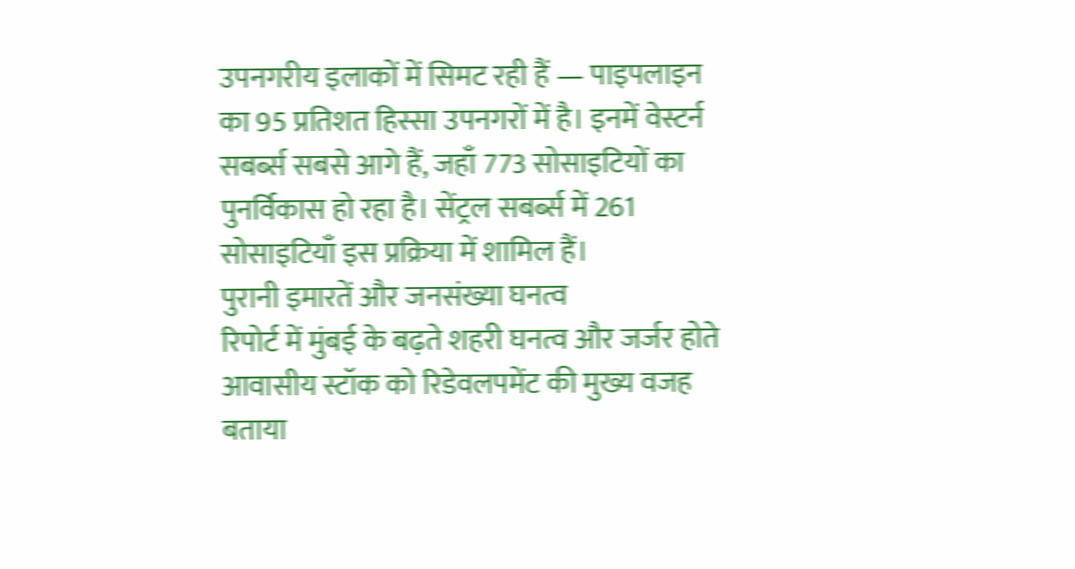उपनगरीय इलाकों में सिमट रही हैं — पाइपलाइन का 95 प्रतिशत हिस्सा उपनगरों में है। इनमें वेस्टर्न सबर्ब्स सबसे आगे हैं, जहाँ 773 सोसाइटियों का पुनर्विकास हो रहा है। सेंट्रल सबर्ब्स में 261 सोसाइटियाँ इस प्रक्रिया में शामिल हैं।
पुरानी इमारतें और जनसंख्या घनत्व
रिपोर्ट में मुंबई के बढ़ते शहरी घनत्व और जर्जर होते आवासीय स्टॉक को रिडेवलपमेंट की मुख्य वजह बताया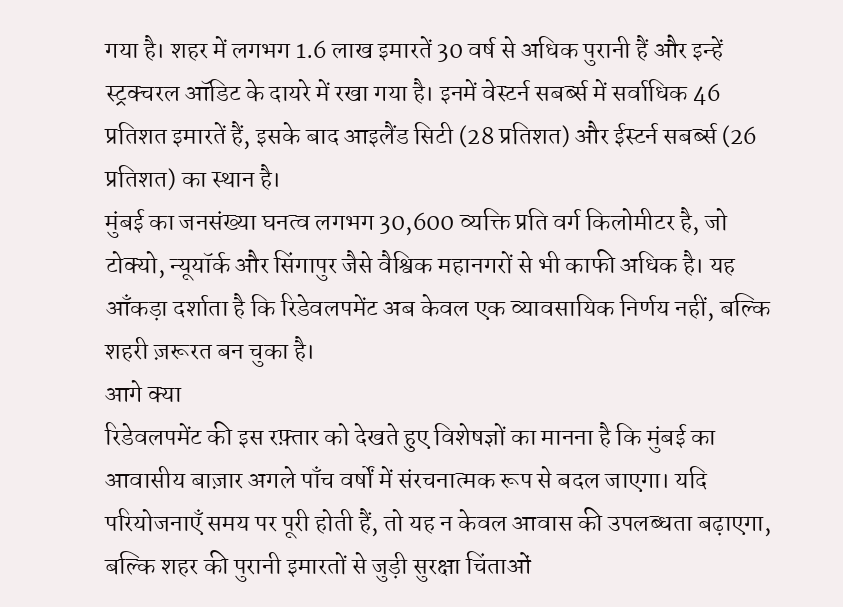गया है। शहर में लगभग 1.6 लाख इमारतें 30 वर्ष से अधिक पुरानी हैं और इन्हें स्ट्रक्चरल ऑडिट के दायरे में रखा गया है। इनमें वेस्टर्न सबर्ब्स में सर्वाधिक 46 प्रतिशत इमारतें हैं, इसके बाद आइलैंड सिटी (28 प्रतिशत) और ईस्टर्न सबर्ब्स (26 प्रतिशत) का स्थान है।
मुंबई का जनसंख्या घनत्व लगभग 30,600 व्यक्ति प्रति वर्ग किलोमीटर है, जो टोक्यो, न्यूयॉर्क और सिंगापुर जैसे वैश्विक महानगरों से भी काफी अधिक है। यह आँकड़ा दर्शाता है कि रिडेवलपमेंट अब केवल एक व्यावसायिक निर्णय नहीं, बल्कि शहरी ज़रूरत बन चुका है।
आगे क्या
रिडेवलपमेंट की इस रफ़्तार को देखते हुए विशेषज्ञों का मानना है कि मुंबई का आवासीय बाज़ार अगले पाँच वर्षों में संरचनात्मक रूप से बदल जाएगा। यदि परियोजनाएँ समय पर पूरी होती हैं, तो यह न केवल आवास की उपलब्धता बढ़ाएगा, बल्कि शहर की पुरानी इमारतों से जुड़ी सुरक्षा चिंताओं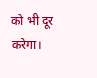को भी दूर करेगा।